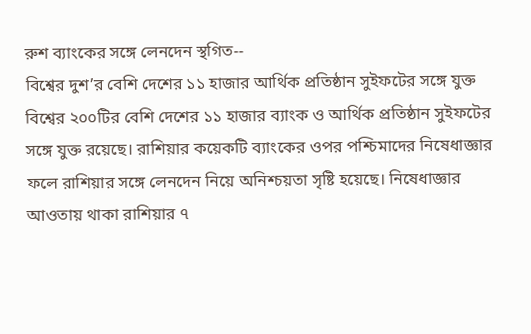রুশ ব্যাংকের সঙ্গে লেনদেন স্থগিত--
বিশ্বের দুশ’র বেশি দেশের ১১ হাজার আর্থিক প্রতিষ্ঠান সুইফটের সঙ্গে যুক্ত
বিশ্বের ২০০টির বেশি দেশের ১১ হাজার ব্যাংক ও আর্থিক প্রতিষ্ঠান সুইফটের সঙ্গে যুক্ত রয়েছে। রাশিয়ার কয়েকটি ব্যাংকের ওপর পশ্চিমাদের নিষেধাজ্ঞার ফলে রাশিয়ার সঙ্গে লেনদেন নিয়ে অনিশ্চয়তা সৃষ্টি হয়েছে। নিষেধাজ্ঞার আওতায় থাকা রাশিয়ার ৭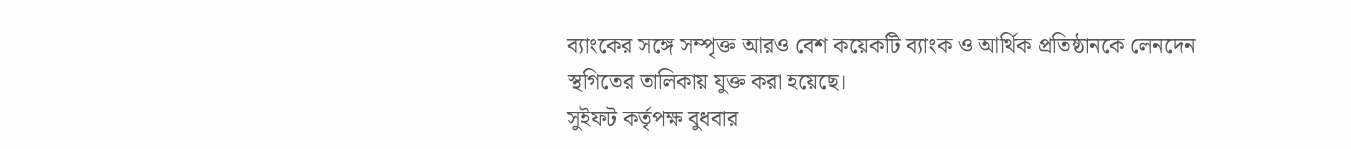ব্যাংকের সঙ্গে সম্পৃক্ত আরও বেশ কয়েকটি ব্যাংক ও আর্থিক প্রতিষ্ঠানকে লেনদেন স্থগিতের তালিকায় যুক্ত করা হয়েছে।
সুইফট কর্তৃপক্ষ বুধবার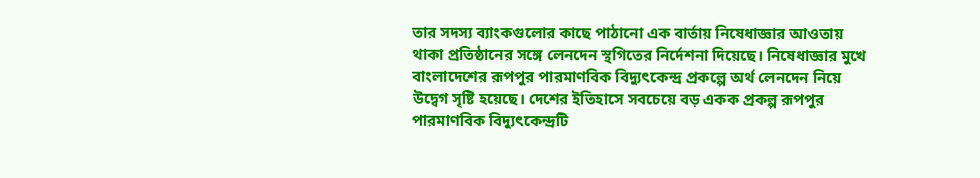তার সদস্য ব্যাংকগুলোর কাছে পাঠানো এক বার্তায় নিষেধাজ্ঞার আওতায় থাকা প্রতিষ্ঠানের সঙ্গে লেনদেন স্থগিতের নির্দেশনা দিয়েছে। নিষেধাজ্ঞার মুখে বাংলাদেশের রূপপুর পারমাণবিক বিদ্যুৎকেন্দ্র প্রকল্পে অর্থ লেনদেন নিয়ে উদ্বেগ সৃষ্টি হয়েছে। দেশের ইতিহাসে সবচেয়ে বড় একক প্রকল্প রূপপুর পারমাণবিক বিদ্যুৎকেন্দ্রটি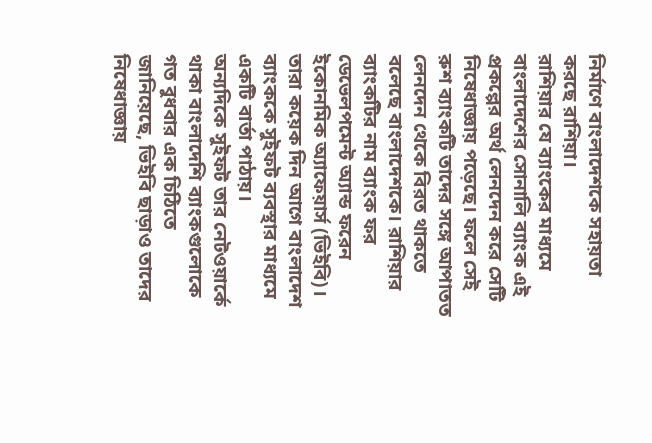নির্মাণে বাংলাদেশকে সহায়তা করছে রাশিয়া।
রাশিয়ার যে ব্যাংকের মাধ্যমে বাংলাদেশের সোনালি ব্যাংক এই প্রকল্পের অর্থ লেনদেন করে সেটি নিষেধাজ্ঞায় পড়েছে। ফলে সেই রুশ ব্যাংকটি তাদের সঙ্গে আপাতত লেনদেন থেকে বিরত থাকতে বলেছে বাংলাদেশকে। রাশিয়ার ব্যাংকটির নাম ব্যাংক ফর ডেভেলপমেন্ট অ্যান্ড ফরেন ইকোনমিক অ্যাফেয়ার্স (ভিইবি)। তারা কয়েক দিন আগে বাংলাদেশ ব্যাংককে সুইফট ব্যবস্থার মাধ্যমে একটি বার্তা পাঠায়।
অন্যদিকে সুইফট তার নেটওয়ার্কে থাকা বাংলাদেশি ব্যাংকগুলোকে গত বুধবার এক চিঠিতে জানিয়েছে, ভিইবি ছাড়াও তাদের নিষেধাজ্ঞায়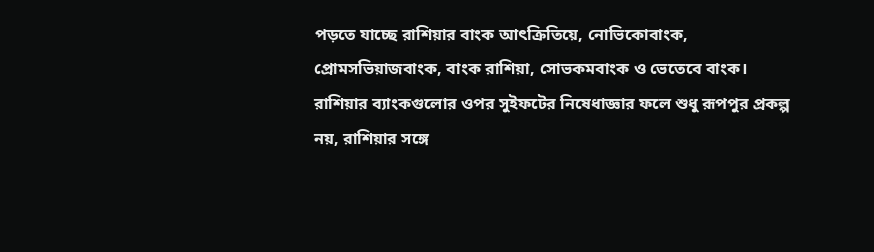পড়তে যাচ্ছে রাশিয়ার বাংক আৎক্রিতিয়ে, নোভিকোবাংক, প্রোমসভিয়াজবাংক, বাংক রাশিয়া, সোভকমবাংক ও ভেতেবে বাংক। রাশিয়ার ব্যাংকগুলোর ওপর সুইফটের নিষেধাজ্ঞার ফলে শুধু রূপপুর প্রকল্প নয়, রাশিয়ার সঙ্গে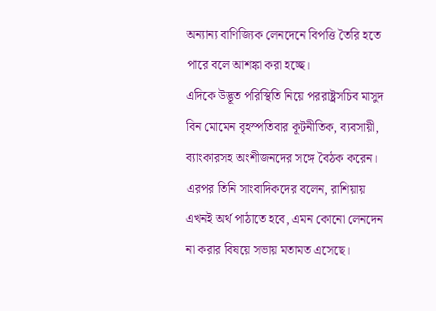অন্যান্য বাণিজ্যিক লেনদেনে বিপত্তি তৈরি হতে পারে বলে আশঙ্কা করা হচ্ছে।
এদিকে উদ্ভূত পরিস্থিতি নিয়ে পররাষ্ট্রসচিব মাসুদ বিন মোমেন বৃহস্পতিবার কূটনীতিক, ব্যবসায়ী, ব্যাংকারসহ অংশীজনদের সঙ্গে বৈঠক করেন। এরপর তিনি সাংবাদিকদের বলেন, রাশিয়ায় এখনই অর্থ পাঠাতে হবে, এমন কোনো লেনদেন না করার বিষয়ে সভায় মতামত এসেছে।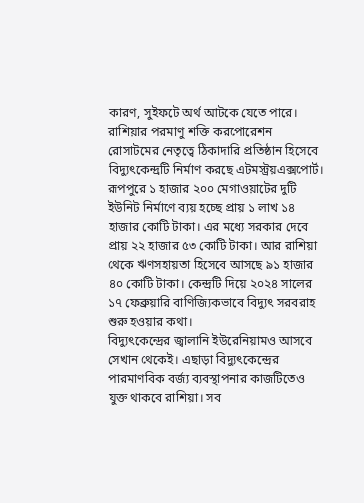কারণ, সুইফটে অর্থ আটকে যেতে পারে।
রাশিয়ার পরমাণু শক্তি করপোরেশন রোসাটমের নেতৃত্বে ঠিকাদারি প্রতিষ্ঠান হিসেবে বিদ্যুৎকেন্দ্রটি নির্মাণ করছে এটমস্ট্রয়এক্সপোর্ট। রূপপুরে ১ হাজার ২০০ মেগাওয়াটের দুটি ইউনিট নির্মাণে ব্যয় হচ্ছে প্রায় ১ লাখ ১৪ হাজার কোটি টাকা। এর মধ্যে সরকার দেবে প্রায় ২২ হাজার ৫৩ কোটি টাকা। আর রাশিয়া থেকে ঋণসহায়তা হিসেবে আসছে ৯১ হাজার ৪০ কোটি টাকা। কেন্দ্রটি দিয়ে ২০২৪ সালের ১৭ ফেব্রুয়ারি বাণিজ্যিকভাবে বিদ্যুৎ সরবরাহ শুরু হওয়ার কথা।
বিদ্যুৎকেন্দ্রের জ্বালানি ইউরেনিয়ামও আসবে সেখান থেকেই। এছাড়া বিদ্যুৎকেন্দ্রের পারমাণবিক বর্জ্য ব্যবস্থাপনার কাজটিতেও যুক্ত থাকবে রাশিয়া। সব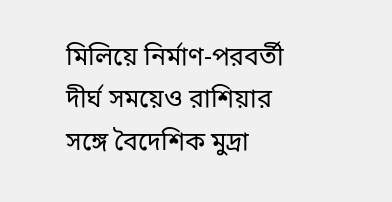মিলিয়ে নির্মাণ-পরবর্তী দীর্ঘ সময়েও রাশিয়ার সঙ্গে বৈদেশিক মুদ্রা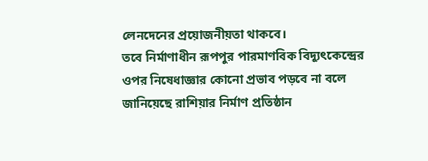লেনদেনের প্রয়োজনীয়তা থাকবে।
তবে নির্মাণাধীন রূপপুর পারমাণবিক বিদ্যুৎকেন্দ্রের ওপর নিষেধাজ্ঞার কোনো প্রভাব পড়বে না বলে জানিয়েছে রাশিয়ার নির্মাণ প্রতিষ্ঠান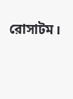রোসাটম।